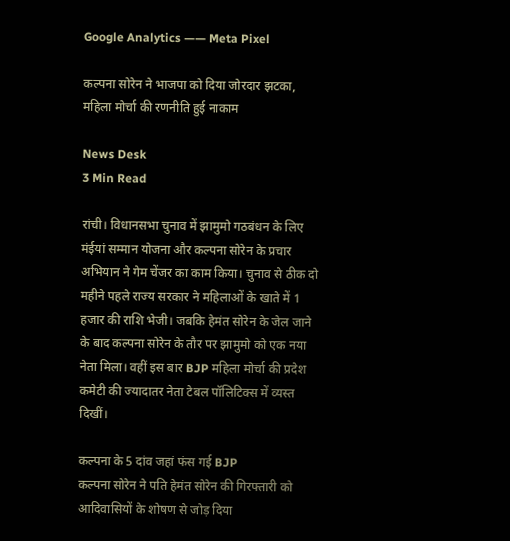Google Analytics —— Meta Pixel

कल्पना सोरेन ने भाजपा को दिया जोरदार झटका, महिला मोर्चा की रणनीति हुई नाकाम

News Desk
3 Min Read

रांची। विधानसभा चुनाव में झामुमो गठबंधन के लिए मंईयां सम्मान योजना और कल्पना सोरेन के प्रचार अभियान ने गेम चेंजर का काम किया। चुनाव से ठीक दो महीने पहले राज्य सरकार ने महिलाओं के खाते में 1 हजार की राशि भेजी। जबकि हेमंत सोरेन के जेल जाने के बाद कल्पना सोरेन के तौर पर झामुमो को एक नया नेता मिला। वहीं इस बार BJP महिला मोर्चा की प्रदेश कमेटी की ज्यादातर नेता टेबल पॉलिटिक्स में व्यस्त दिखीं।

कल्पना के 5 दांव जहां फंस गई BJP
कल्पना सोरेन ने पति हेमंत सोरेन की गिरफ्तारी को आदिवासियों के शोषण से जोड़ दिया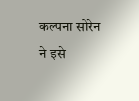कल्पना सोरेन ने इसे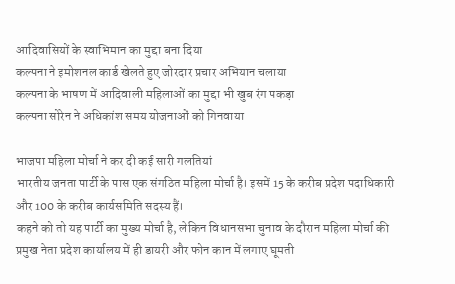आदिवासियों के स्वाभिमान का मुद्दा बना दिया
कल्पना ने इमोशनल कार्ड खेलते हुए जोरदार प्रचार अभियान चलाया
कल्पना के भाषण में आदिवाली महिलाओं का मुद्दा भी खुब रंग पकड़ा
कल्पना सोरेन ने अधिकांश समय योजनाओं को गिनवाया

भाजपा महिला मोर्चा ने कर दी कई सारी गलतियां
भारतीय जनता पार्टी के पास एक संगठित महिला मोर्चा है। इसमें 15 के करीब प्रदेश पदाधिकारी और 100 के करीब कार्यसमिति सदस्य हैं।
कहने को तो यह पार्टी का मुख्य मोर्चा है, लेकिन विधानसभा चुनाव के दौरान महिला मोर्चा की प्रमुख नेता प्रदेश कार्यालय में ही डायरी और फोन कान में लगाए घूमती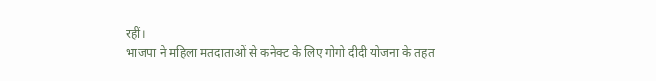रहीं।
भाजपा ने महिला मतदाताओं से कनेक्ट के लिए गोगो दीदी योजना के तहत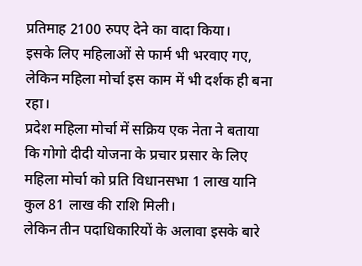प्रतिमाह 2100 रुपए देने का वादा किया।
इसके लिए महिलाओं से फार्म भी भरवाए गए, लेकिन महिला मोर्चा इस काम में भी दर्शक ही बना रहा।
प्रदेश महिला मोर्चा में सक्रिय एक नेता ने बताया कि गोगो दीदी योजना के प्रचार प्रसार के लिए महिला मोर्चा को प्रति विधानसभा 1 लाख यानि कुल 81 लाख की राशि मिली।
लेकिन तीन पदाधिकारियों के अलावा इसके बारे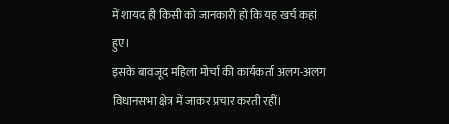में शायद ही किसी को जानकारी हो कि यह खर्च कहां हुए।
इसके बावजूद महिला मोर्चा की कार्यकर्ता अलग-अलग विधानसभा क्षेत्र में जाकर प्रचार करती रहीं।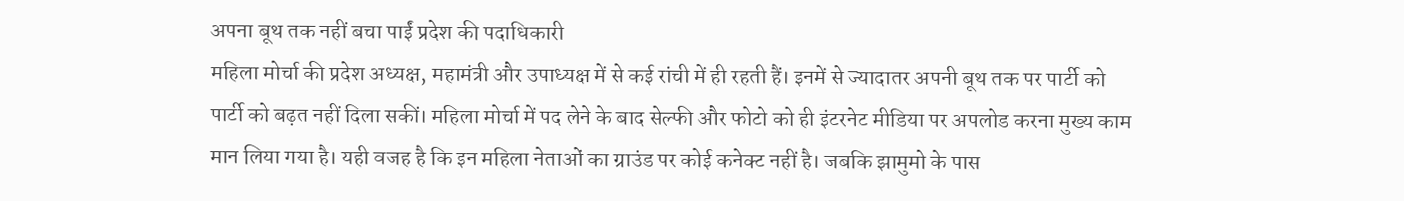अपना बूथ तक नहीं बचा पाईं प्रदेश की पदाधिकारी
महिला मोर्चा की प्रदेश अध्यक्ष, महामंत्री और उपाध्यक्ष में से कई रांची में ही रहती हैं। इनमें से ज्यादातर अपनी बूथ तक पर पार्टी को पार्टी को बढ़त नहीं दिला सकीं। महिला मोर्चा में पद लेने के बाद सेल्फी और फोटो को ही इंटरनेट मीडिया पर अपलोड करना मुख्य काम मान लिया गया है। यही वजह है कि इन महिला नेताओं का ग्राउंड पर कोई कनेक्ट नहीं है। जबकि झामुमो के पास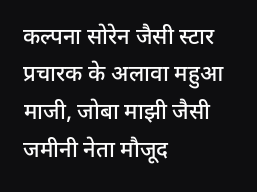कल्पना सोरेन जैसी स्टार प्रचारक के अलावा महुआ माजी, जोबा माझी जैसी जमीनी नेता मौजूद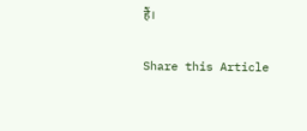हैं।

Share this Article